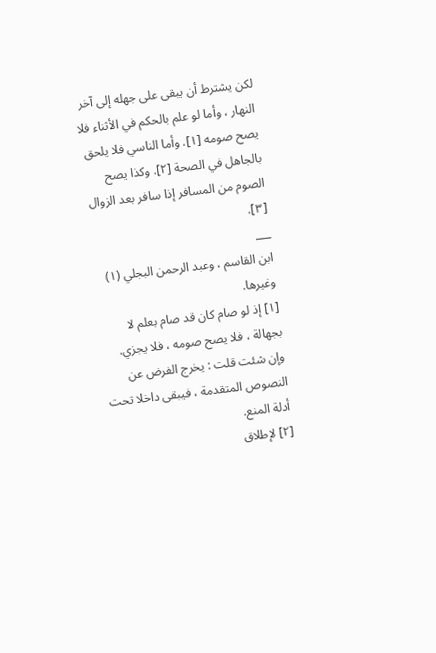لكن يشترط أن يبقى على جهله إلى آخر النهار ، وأما لو علم بالحكم في الأثناء فلا يصح صومه [١]. وأما الناسي فلا يلحق بالجاهل في الصحة [٢]. وكذا يصح الصوم من المسافر إذا سافر بعد الزوال [٣].
___
ابن القاسم ، وعبد الرحمن البجلي (١) وغيرها.
[١] إذ لو صام كان قد صام بعلم لا بجهالة ، فلا يصح صومه ، فلا يجزي. وإن شئت قلت : يخرج الفرض عن النصوص المتقدمة ، فيبقى داخلا تحت أدلة المنع.
[٢] لإطلاق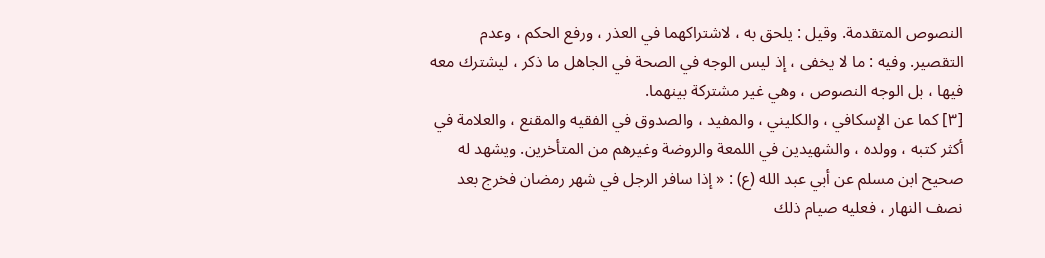النصوص المتقدمة. وقيل : يلحق به ، لاشتراكهما في العذر ، ورفع الحكم ، وعدم التقصير. وفيه : ما لا يخفى ، إذ ليس الوجه في الصحة في الجاهل ما ذكر ، ليشترك معه فيها ، بل الوجه النصوص ، وهي غير مشتركة بينهما.
[٣] كما عن الإسكافي ، والكليني ، والمفيد ، والصدوق في الفقيه والمقنع ، والعلامة في أكثر كتبه ، وولده ، والشهيدين في اللمعة والروضة وغيرهم من المتأخرين. ويشهد له صحيح ابن مسلم عن أبي عبد الله (ع) : « إذا سافر الرجل في شهر رمضان فخرج بعد نصف النهار ، فعليه صيام ذلك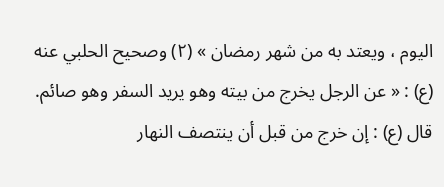اليوم ، ويعتد به من شهر رمضان » (٢) وصحيح الحلبي عنه (ع) : « عن الرجل يخرج من بيته وهو يريد السفر وهو صائم. قال (ع) : إن خرج من قبل أن ينتصف النهار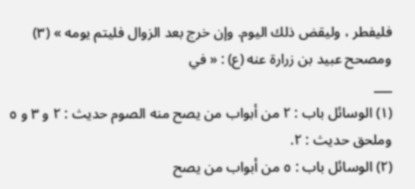فليفطر ، وليقض ذلك اليوم. وإن خرج بعد الزوال فليتم يومه » (٣) ومصحح عبيد بن زرارة عنه (ع) : « في
___
(١) الوسائل باب : ٢ من أبواب من يصح منه الصوم حديث : ٢ و ٣ و ٥ وملحق حديث : ٢.
(٢) الوسائل باب : ٥ من أبواب من يصح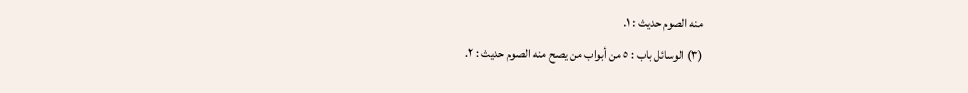منه الصوم حديث : ١.
(٣) الوسائل باب : ٥ من أبواب من يصح منه الصوم حديث : ٢.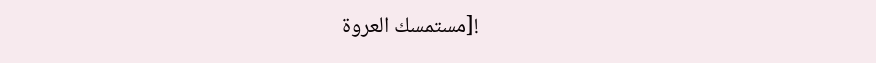![مستمسك العروة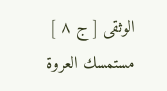الوثقى [ ج ٨ ] مستمسك العروة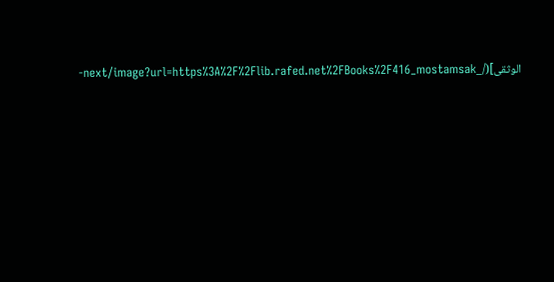الوثقى](/_next/image?url=https%3A%2F%2Flib.rafed.net%2FBooks%2F416_mostamsak-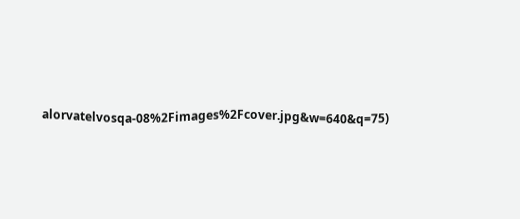alorvatelvosqa-08%2Fimages%2Fcover.jpg&w=640&q=75)